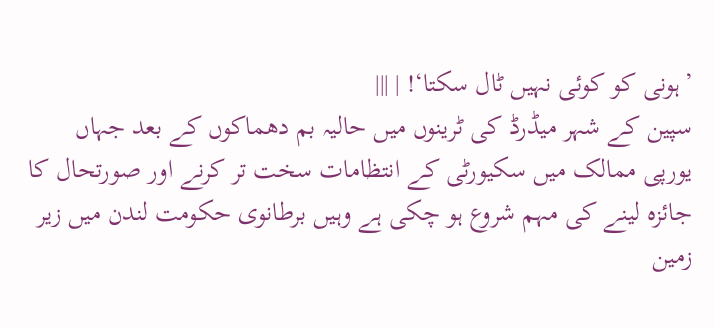’ہونی کو کوئی نہیں ٹال سکتا‘! | |||
سپین کے شہر میڈرڈ کی ٹرینوں میں حالیہ بم دھماکوں کے بعد جہاں یورپی ممالک میں سکیورٹی کے انتظامات سخت تر کرنے اور صورتحال کا جائزہ لینے کی مہم شروع ہو چکی ہے وہیں برطانوی حکومت لندن میں زیر زمین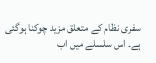سفری نظام کے متعلق مزید چوکنا ہوگئی ہے۔ اس سلسلے میں اب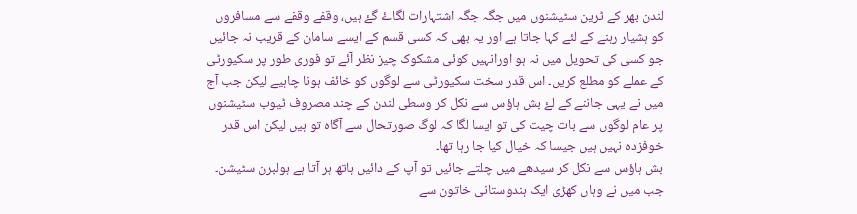لندن بھر کے ٹرین سٹیشنوں میں جگہ جگہ اشتہارات لگاۓ گۓ ہیں، وقفے وقفے سے مسافروں کو ہشیار رہنے کے لئے کہا جاتا ہے اور یہ بھی کہ کسی قسم کے ایسے سامان کے قریب نہ جائیں جو کسی کی تحویل میں نہ ہو اورانہیں کوئی مشکوک چیز نظر آئے تو فوری طور پر سکیورٹی کے عملے کو مطلع کریں۔ اس قدر سخت سکیورٹی سے لوگوں کو خائف ہونا چاہیے لیکن جب آج میں نے یہی جاننے کے لۓ بش ہاؤس سے نکل کر وسطی لندن کے چند مصروف ٹیوب سٹیشنوں پر عام لوگوں سے بات چیت کی تو ایسا لگا کہ لوگ صورتحال سے آگاہ تو ہیں لیکن اس قدر خوفزدہ نہیں ہیں جیسا کہ خیال کیا جا رہا تھا۔
بش ہاؤس سے نکل کر سیدھے میں چلتے جائیں تو آپ کے دائیں ہاتھ ہر آتا ہے ہولبرن سٹیشن۔ جب میں نے وہاں کھڑی ایک ہندوستانی خاتون سے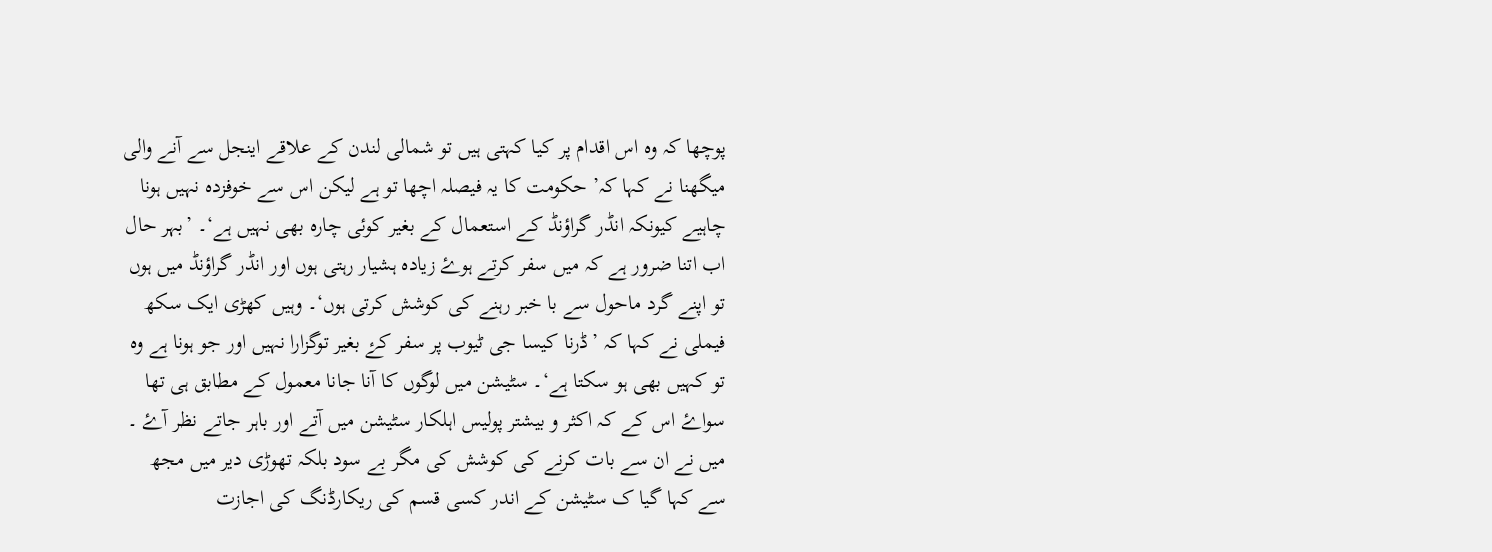پوچھا کہ وہ اس اقدام پر کیا کہتی ہیں تو شمالی لندن کے علاقے اینجل سے آنے والی میگھنا نے کہا کہ’ حکومت کا یہ فیصلہ اچھا تو ہے لیکن اس سے خوفزدہ نہیں ہونا چاہیے کیونکہ انڈر گراؤنڈ کے استعمال کے بغیر کوئی چارہ بھی نہیں ہے‘۔ ’بہر حال اب اتنا ضرور ہے کہ میں سفر کرتے ہوۓ زیادہ ہشیار رہتی ہوں اور انڈر گراؤنڈ میں ہوں تو اپنے گرد ماحول سے با خبر رہنے کی کوشش کرتی ہوں‘۔ وہیں کھڑی ایک سکھ فیملی نے کہا کہ ’ڈرنا کیسا جی ٹیوب پر سفر کۓ بغیر توگزارا نہیں اور جو ہونا ہے وہ تو کہیں بھی ہو سکتا ہے‘۔ سٹیشن میں لوگوں کا آنا جانا معمول کے مطابق ہی تھا سواۓ اس کے کہ اکثر و بیشتر پولیس اہلکار سٹیشن میں آتے اور باہر جاتے نظر آۓ ۔ میں نے ان سے بات کرنے کی کوشش کی مگر بے سود بلکہ تھوڑی دیر میں مجھ سے کہا گیا ک سٹیشن کے اندر کسی قسم کی ریکارڈنگ کی اجازت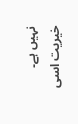نہیں ہے۔ خیریت اسی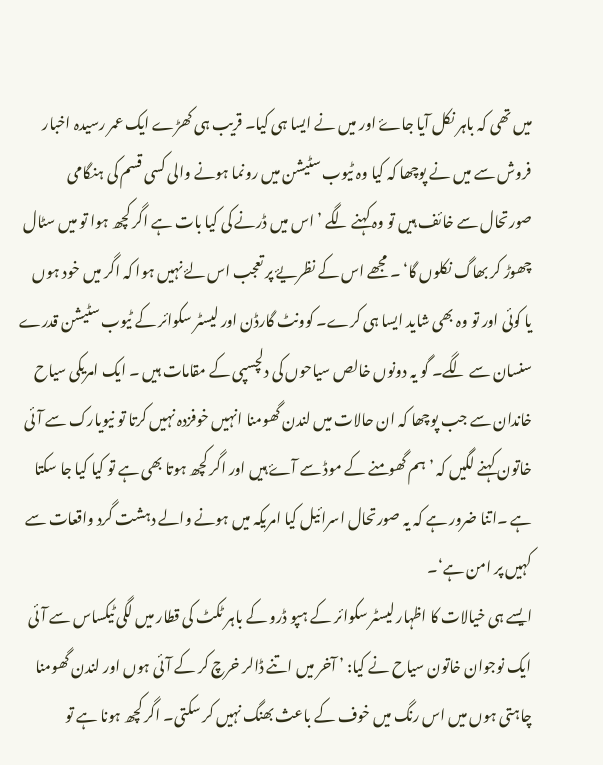میں تھی کہ باہر نکل آیا جاۓ اور میں نے ایسا ہی کیا۔ قریب ہی کھڑے ایک عمر رسیدہ اخبار فروش سے میں نے پوچھا کہ کیا وہ ٹیوب سٹیشن میں رونما ہونے والی کسی قسم کی ہنگامی صورتحال سے خائف ہیں تو وہ کہنے لگے ’ اس میں ڈرنے کی کیا بات ہے اگر کچھ ہوا تو میں سٹال چھوڑ کر بھاگ نکلوں گا‘ ۔ مجھے اس کے نظریۓ پر تعجب اس لۓ نہیں ہوا کہ اگر میں خود ہوں یا کوئی اور تو وہ بھی شاید ایسا ہی کرے۔ کوونٹ گارڈن اور لیسٹر سکوائر کے ٹیوب سٹیشن قدرے سنسان سے لگے۔ گو یہ دونوں خالص سیاحوں کی دلچسپی کے مقامات ہیں ۔ ایک امریکی سیاح خاندان سے جب پوچھا کہ ان حالات میں لندن گھومنا انہیں خوفزدہ نہیں کرتا تو نیویارک سے آئی خاتون کہنے لگیں کہ ’ ہم گھومنے کے موڈ سے آۓ ہیں اور اگر کچھ ہوتا بھی ہے تو کیا کیا جا سکتا ہے ۔اتنا ضرور ہے کہ یہ صورتحال اسرائیل کیا امریکہ میں ہونے والے دہشت گرد واقعات سے کہیں پر امن ہے‘۔
ایسے ہی خیالات کا اظہار لیسٹر سکوائر کے ہپو ڈرو کے باہر ٹکٹ کی قطار میں لگی ٹیکساس سے آئی ایک نوجوان خاتون سیاح نے کیا: ’ آخر میں اتنے ڈالر خرچ کر کے آئی ہوں اور لندن گھومنا چاہتی ہوں میں اس رنگ میں خوف کے باعث بھنگ نہیں کر سکتی۔ اگر کچھ ہونا ہے تو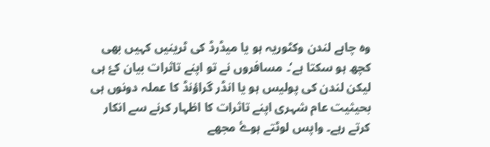وہ چاہے لندن وکٹوریہ ہو یا میڈرڈ کی ٹرینیں کہیں بھی کچھ ہو سکتا ہے‘۔ مسافروں نے تو اپنے تاثرات بیان کۓ ہی لیکن لندن کی پولیس ہو یا انڈر گراؤنڈ کا عملہ دونوں ہی بحیثیت عام شہری اپنے تاثرات کا اظہار کرنے سے انکار کرتے رہے۔ واپس لوٹتے ہوۓ مجھے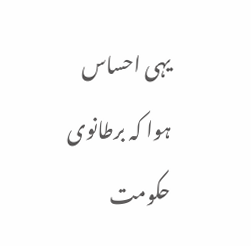یہی احساس ہوا کہ برطانوی حکومت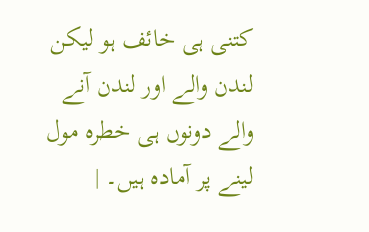کتنی ہی خائف ہو لیکن لندن والے اور لندن آنے والے دونوں ہی خطرہ مول لینے پر آمادہ ہیں۔ |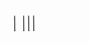| |||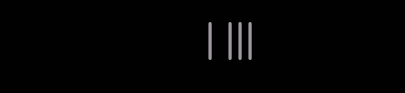| |||